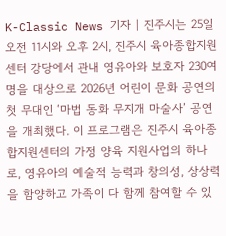K-Classic News 기자 | 진주시는 25일 오전 11시와 오후 2시, 진주시 육아종합지원센터 강당에서 관내 영유아와 보호자 230여 명을 대상으로 2026년 어린이 문화 공연의 첫 무대인 ‘마법 동화 무지개 마술사’ 공연을 개최했다. 이 프로그램은 진주시 육아종합지원센터의 가정 양육 지원사업의 하나로, 영유아의 예술적 능력과 창의성, 상상력을 함양하고 가족이 다 함께 참여할 수 있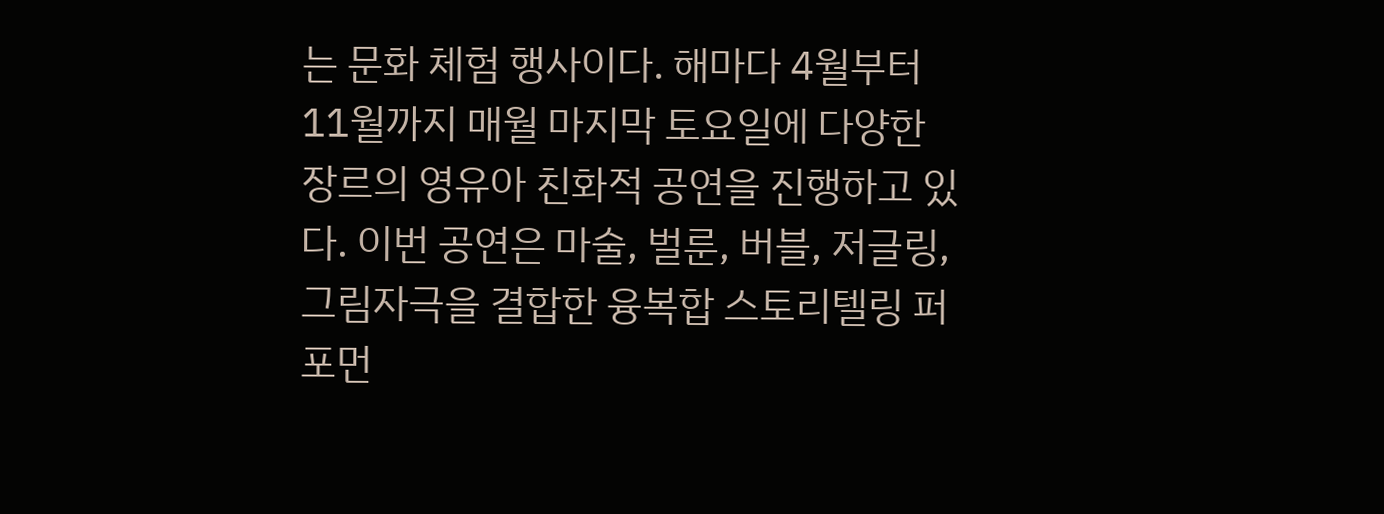는 문화 체험 행사이다. 해마다 4월부터 11월까지 매월 마지막 토요일에 다양한 장르의 영유아 친화적 공연을 진행하고 있다. 이번 공연은 마술, 벌룬, 버블, 저글링, 그림자극을 결합한 융복합 스토리텔링 퍼포먼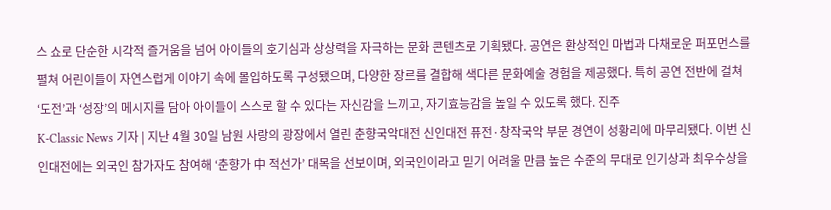스 쇼로 단순한 시각적 즐거움을 넘어 아이들의 호기심과 상상력을 자극하는 문화 콘텐츠로 기획됐다. 공연은 환상적인 마법과 다채로운 퍼포먼스를 펼쳐 어린이들이 자연스럽게 이야기 속에 몰입하도록 구성됐으며, 다양한 장르를 결합해 색다른 문화예술 경험을 제공했다. 특히 공연 전반에 걸쳐 ‘도전’과 ‘성장’의 메시지를 담아 아이들이 스스로 할 수 있다는 자신감을 느끼고, 자기효능감을 높일 수 있도록 했다. 진주
K-Classic News 기자 | 지난 4월 30일 남원 사랑의 광장에서 열린 춘향국악대전 신인대전 퓨전·창작국악 부문 경연이 성황리에 마무리됐다. 이번 신인대전에는 외국인 참가자도 참여해 ‘춘향가 中 적선가’ 대목을 선보이며, 외국인이라고 믿기 어려울 만큼 높은 수준의 무대로 인기상과 최우수상을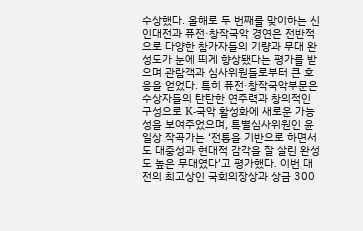수상했다. 올해로 두 번째를 맞이하는 신인대전과 퓨전·창작국악 경연은 전반적으로 다양한 참가자들의 기량과 무대 완성도가 눈에 띄게 향상됐다는 평가를 받으며 관람객과 심사위원들로부터 큰 호응을 얻었다. 특히 퓨전·창작국악부문은 수상자들의 탄탄한 연주력과 창의적인 구성으로 K-국악 활성화에 새로운 가능성을 보여주었으며, 특별심사위원인 윤일상 작곡가는 ‘전통을 기반으로 하면서도 대중성과 현대적 감각을 잘 살린 완성도 높은 무대였다’고 평가했다. 이번 대전의 최고상인 국회의장상과 상금 300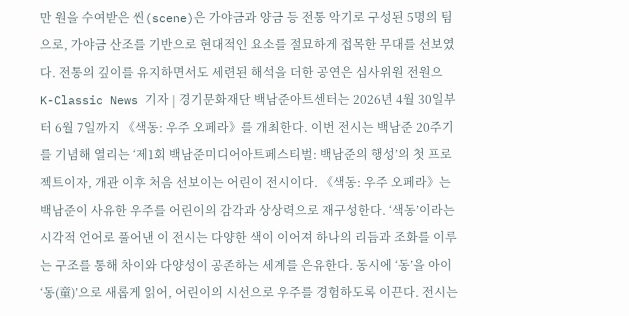만 원을 수여받은 씬(scene)은 가야금과 양금 등 전통 악기로 구성된 5명의 팀으로, 가야금 산조를 기반으로 현대적인 요소를 절묘하게 접목한 무대를 선보였다. 전통의 깊이를 유지하면서도 세련된 해석을 더한 공연은 심사위원 전원으
K-Classic News 기자 | 경기문화재단 백남준아트센터는 2026년 4월 30일부터 6월 7일까지 《색동: 우주 오페라》를 개최한다. 이번 전시는 백남준 20주기를 기념해 열리는 ‘제1회 백남준미디어아트페스티벌: 백남준의 행성’의 첫 프로젝트이자, 개관 이후 처음 선보이는 어린이 전시이다. 《색동: 우주 오페라》는 백남준이 사유한 우주를 어린이의 감각과 상상력으로 재구성한다. ‘색동’이라는 시각적 언어로 풀어낸 이 전시는 다양한 색이 이어져 하나의 리듬과 조화를 이루는 구조를 통해 차이와 다양성이 공존하는 세계를 은유한다. 동시에 ‘동’을 아이 ‘동(童)’으로 새롭게 읽어, 어린이의 시선으로 우주를 경험하도록 이끈다. 전시는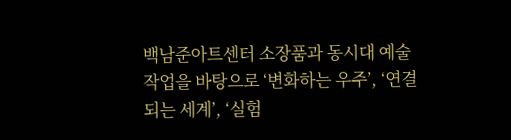백남준아트센터 소장품과 동시대 예술 작업을 바탕으로 ‘변화하는 우주’, ‘연결되는 세계’, ‘실험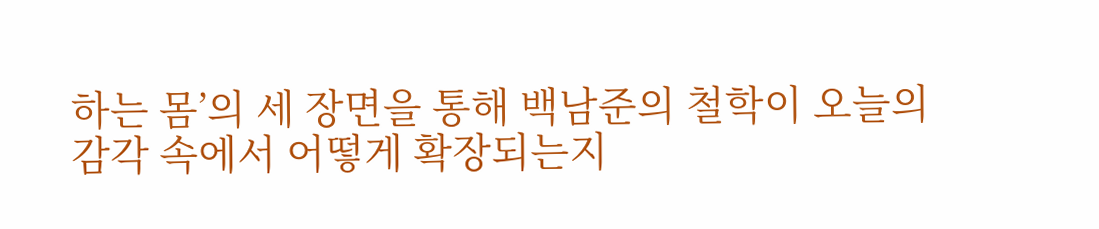하는 몸’의 세 장면을 통해 백남준의 철학이 오늘의 감각 속에서 어떻게 확장되는지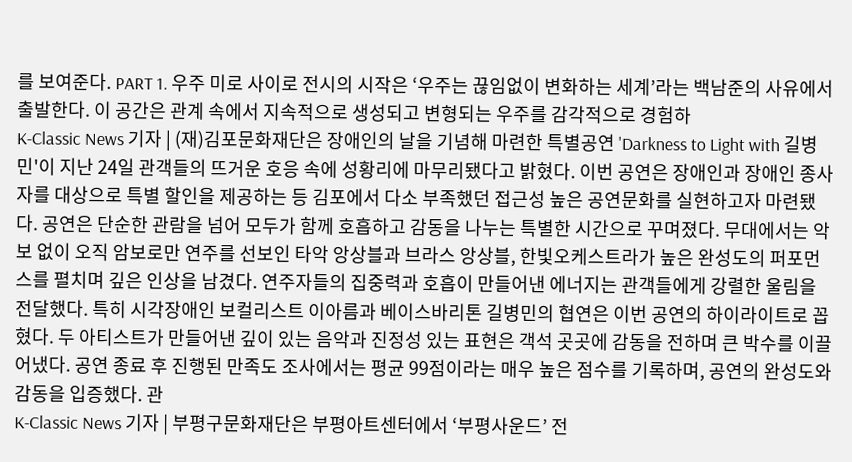를 보여준다. PART 1. 우주 미로 사이로 전시의 시작은 ‘우주는 끊임없이 변화하는 세계’라는 백남준의 사유에서 출발한다. 이 공간은 관계 속에서 지속적으로 생성되고 변형되는 우주를 감각적으로 경험하
K-Classic News 기자 | (재)김포문화재단은 장애인의 날을 기념해 마련한 특별공연 'Darkness to Light with 길병민'이 지난 24일 관객들의 뜨거운 호응 속에 성황리에 마무리됐다고 밝혔다. 이번 공연은 장애인과 장애인 종사자를 대상으로 특별 할인을 제공하는 등 김포에서 다소 부족했던 접근성 높은 공연문화를 실현하고자 마련됐다. 공연은 단순한 관람을 넘어 모두가 함께 호흡하고 감동을 나누는 특별한 시간으로 꾸며졌다. 무대에서는 악보 없이 오직 암보로만 연주를 선보인 타악 앙상블과 브라스 앙상블, 한빛오케스트라가 높은 완성도의 퍼포먼스를 펼치며 깊은 인상을 남겼다. 연주자들의 집중력과 호흡이 만들어낸 에너지는 관객들에게 강렬한 울림을 전달했다. 특히 시각장애인 보컬리스트 이아름과 베이스바리톤 길병민의 협연은 이번 공연의 하이라이트로 꼽혔다. 두 아티스트가 만들어낸 깊이 있는 음악과 진정성 있는 표현은 객석 곳곳에 감동을 전하며 큰 박수를 이끌어냈다. 공연 종료 후 진행된 만족도 조사에서는 평균 99점이라는 매우 높은 점수를 기록하며, 공연의 완성도와 감동을 입증했다. 관
K-Classic News 기자 | 부평구문화재단은 부평아트센터에서 ‘부평사운드’ 전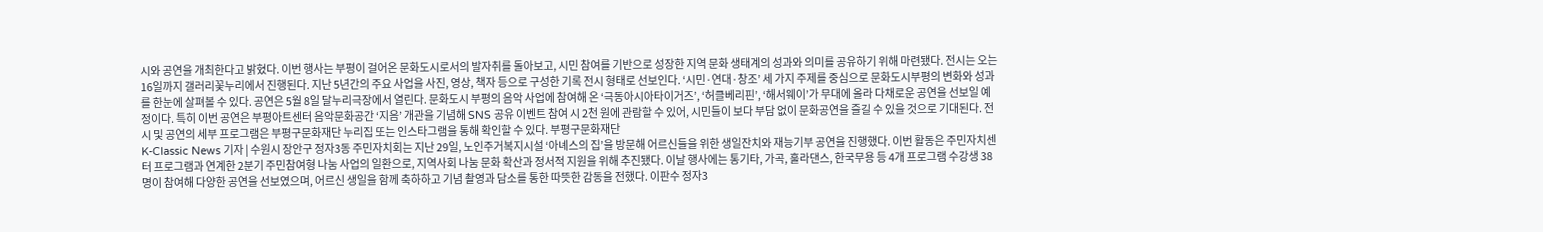시와 공연을 개최한다고 밝혔다. 이번 행사는 부평이 걸어온 문화도시로서의 발자취를 돌아보고, 시민 참여를 기반으로 성장한 지역 문화 생태계의 성과와 의미를 공유하기 위해 마련됐다. 전시는 오는 16일까지 갤러리꽃누리에서 진행된다. 지난 5년간의 주요 사업을 사진, 영상, 책자 등으로 구성한 기록 전시 형태로 선보인다. ‘시민·연대·창조’ 세 가지 주제를 중심으로 문화도시부평의 변화와 성과를 한눈에 살펴볼 수 있다. 공연은 5월 8일 달누리극장에서 열린다. 문화도시 부평의 음악 사업에 참여해 온 ‘극동아시아타이거즈’, ‘허클베리핀’, ‘해서웨이’가 무대에 올라 다채로운 공연을 선보일 예정이다. 특히 이번 공연은 부평아트센터 음악문화공간 ‘지음’ 개관을 기념해 SNS 공유 이벤트 참여 시 2천 원에 관람할 수 있어, 시민들이 보다 부담 없이 문화공연을 즐길 수 있을 것으로 기대된다. 전시 및 공연의 세부 프로그램은 부평구문화재단 누리집 또는 인스타그램을 통해 확인할 수 있다. 부평구문화재단
K-Classic News 기자 | 수원시 장안구 정자3동 주민자치회는 지난 29일, 노인주거복지시설 ‘아녜스의 집’을 방문해 어르신들을 위한 생일잔치와 재능기부 공연을 진행했다. 이번 활동은 주민자치센터 프로그램과 연계한 2분기 주민참여형 나눔 사업의 일환으로, 지역사회 나눔 문화 확산과 정서적 지원을 위해 추진됐다. 이날 행사에는 통기타, 가곡, 훌라댄스, 한국무용 등 4개 프로그램 수강생 38명이 참여해 다양한 공연을 선보였으며, 어르신 생일을 함께 축하하고 기념 촬영과 담소를 통한 따뜻한 감동을 전했다. 이판수 정자3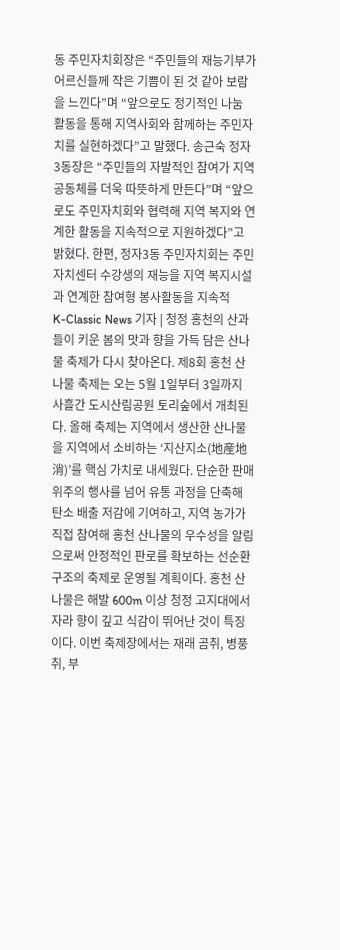동 주민자치회장은 “주민들의 재능기부가 어르신들께 작은 기쁨이 된 것 같아 보람을 느낀다”며 “앞으로도 정기적인 나눔 활동을 통해 지역사회와 함께하는 주민자치를 실현하겠다”고 말했다. 송근숙 정자3동장은 “주민들의 자발적인 참여가 지역 공동체를 더욱 따뜻하게 만든다”며 “앞으로도 주민자치회와 협력해 지역 복지와 연계한 활동을 지속적으로 지원하겠다”고 밝혔다. 한편, 정자3동 주민자치회는 주민자치센터 수강생의 재능을 지역 복지시설과 연계한 참여형 봉사활동을 지속적
K-Classic News 기자 | 청정 홍천의 산과 들이 키운 봄의 맛과 향을 가득 담은 산나물 축제가 다시 찾아온다. 제8회 홍천 산나물 축제는 오는 5월 1일부터 3일까지 사흘간 도시산림공원 토리숲에서 개최된다. 올해 축제는 지역에서 생산한 산나물을 지역에서 소비하는 ‘지산지소(地産地消)’를 핵심 가치로 내세웠다. 단순한 판매 위주의 행사를 넘어 유통 과정을 단축해 탄소 배출 저감에 기여하고, 지역 농가가 직접 참여해 홍천 산나물의 우수성을 알림으로써 안정적인 판로를 확보하는 선순환 구조의 축제로 운영될 계획이다. 홍천 산나물은 해발 600m 이상 청정 고지대에서 자라 향이 깊고 식감이 뛰어난 것이 특징이다. 이번 축제장에서는 재래 곰취, 병풍취, 부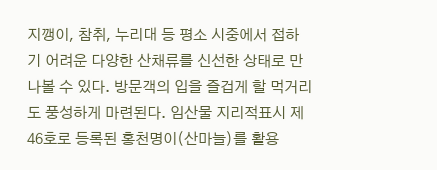지깽이, 참취, 누리대 등 평소 시중에서 접하기 어려운 다양한 산채류를 신선한 상태로 만나볼 수 있다. 방문객의 입을 즐겁게 할 먹거리도 풍성하게 마련된다. 임산물 지리적표시 제46호로 등록된 홍천명이(산마늘)를 활용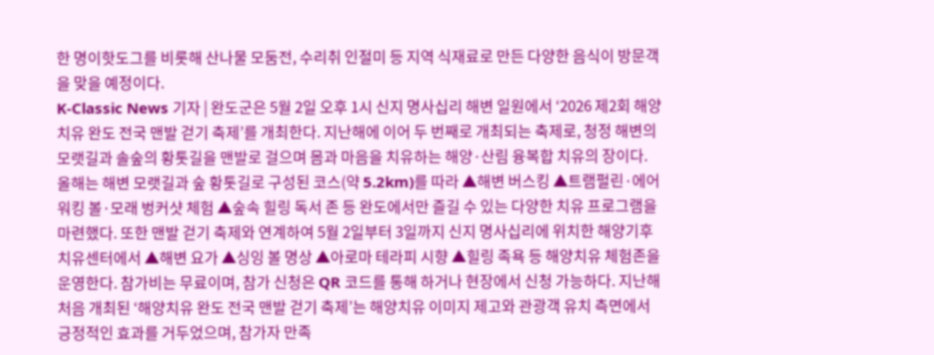한 명이핫도그를 비롯해 산나물 모둠전, 수리취 인절미 등 지역 식재료로 만든 다양한 음식이 방문객을 맞을 예정이다.
K-Classic News 기자 | 완도군은 5월 2일 오후 1시 신지 명사십리 해변 일원에서 ‘2026 제2회 해양치유 완도 전국 맨발 걷기 축제’를 개최한다. 지난해에 이어 두 번째로 개최되는 축제로, 청정 해변의 모랫길과 솔숲의 황톳길을 맨발로 걸으며 몸과 마음을 치유하는 해양·산림 융복합 치유의 장이다. 올해는 해변 모랫길과 숲 황톳길로 구성된 코스(약 5.2km)를 따라 ▲해변 버스킹 ▲트램펄린·에어 워킹 볼·모래 벙커샷 체험 ▲숲속 힐링 독서 존 등 완도에서만 즐길 수 있는 다양한 치유 프로그램을 마련했다. 또한 맨발 걷기 축제와 연계하여 5월 2일부터 3일까지 신지 명사십리에 위치한 해양기후치유센터에서 ▲해변 요가 ▲싱잉 볼 명상 ▲아로마 테라피 시향 ▲힐링 족욕 등 해양치유 체험존을 운영한다. 참가비는 무료이며, 참가 신청은 QR 코드를 통해 하거나 현장에서 신청 가능하다. 지난해 처음 개최된 ‘해양치유 완도 전국 맨발 걷기 축제’는 해양치유 이미지 제고와 관광객 유치 측면에서 긍정적인 효과를 거두었으며, 참가자 만족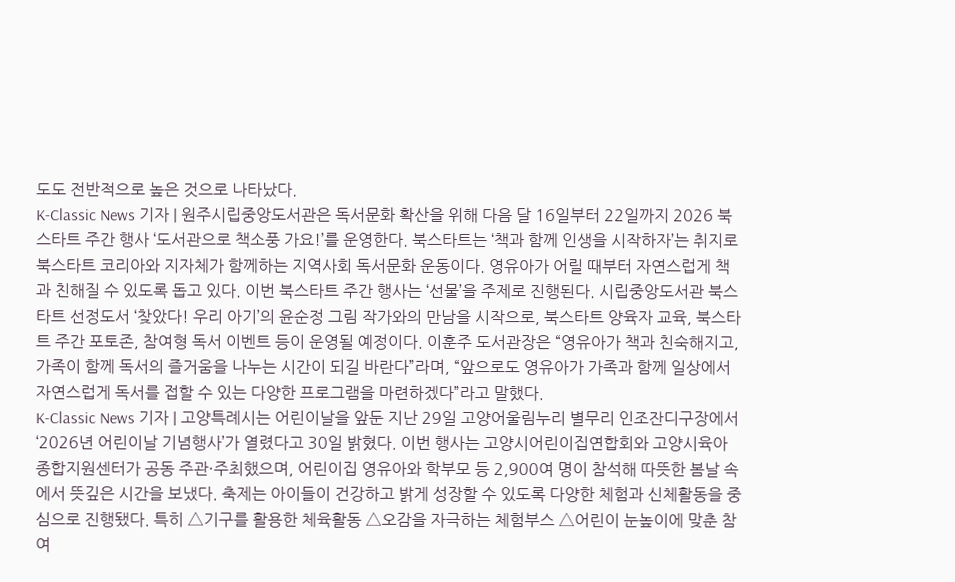도도 전반적으로 높은 것으로 나타났다.
K-Classic News 기자 | 원주시립중앙도서관은 독서문화 확산을 위해 다음 달 16일부터 22일까지 2026 북스타트 주간 행사 ‘도서관으로 책소풍 가요!’를 운영한다. 북스타트는 ‘책과 함께 인생을 시작하자’는 취지로 북스타트 코리아와 지자체가 함께하는 지역사회 독서문화 운동이다. 영유아가 어릴 때부터 자연스럽게 책과 친해질 수 있도록 돕고 있다. 이번 북스타트 주간 행사는 ‘선물’을 주제로 진행된다. 시립중앙도서관 북스타트 선정도서 ‘찾았다! 우리 아기’의 윤순정 그림 작가와의 만남을 시작으로, 북스타트 양육자 교육, 북스타트 주간 포토존, 참여형 독서 이벤트 등이 운영될 예정이다. 이훈주 도서관장은 “영유아가 책과 친숙해지고, 가족이 함께 독서의 즐거움을 나누는 시간이 되길 바란다”라며, “앞으로도 영유아가 가족과 함께 일상에서 자연스럽게 독서를 접할 수 있는 다양한 프로그램을 마련하겠다”라고 말했다.
K-Classic News 기자 | 고양특례시는 어린이날을 앞둔 지난 29일 고양어울림누리 별무리 인조잔디구장에서 ‘2026년 어린이날 기념행사’가 열렸다고 30일 밝혔다. 이번 행사는 고양시어린이집연합회와 고양시육아종합지원센터가 공동 주관·주최했으며, 어린이집 영유아와 학부모 등 2,900여 명이 참석해 따뜻한 봄날 속에서 뜻깊은 시간을 보냈다. 축제는 아이들이 건강하고 밝게 성장할 수 있도록 다양한 체험과 신체활동을 중심으로 진행됐다. 특히 △기구를 활용한 체육활동 △오감을 자극하는 체험부스 △어린이 눈높이에 맞춘 참여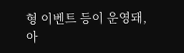형 이벤트 등이 운영돼, 아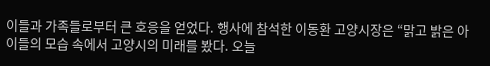이들과 가족들로부터 큰 호응을 얻었다. 행사에 참석한 이동환 고양시장은 “맑고 밝은 아이들의 모습 속에서 고양시의 미래를 봤다. 오늘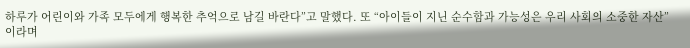하루가 어린이와 가족 모두에게 행복한 추억으로 남길 바란다”고 말했다. 또 “아이들이 지닌 순수함과 가능성은 우리 사회의 소중한 자산”이라며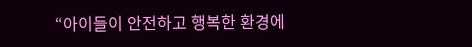“아이들이 안전하고 행복한 환경에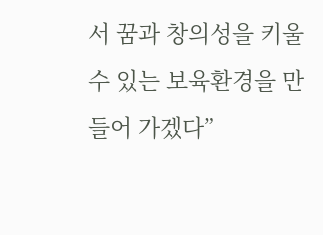서 꿈과 창의성을 키울 수 있는 보육환경을 만들어 가겠다”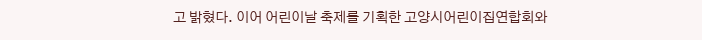고 밝혔다. 이어 어린이날 축제를 기획한 고양시어린이집연합회와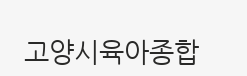고양시육아종합